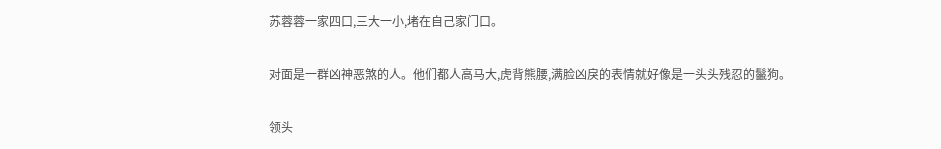苏蓉蓉一家四口,三大一小,堵在自己家门口。

对面是一群凶神恶煞的人。他们都人高马大,虎背熊腰,满脸凶戾的表情就好像是一头头残忍的鬣狗。

领头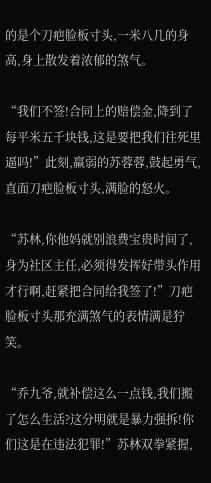的是个刀疤脸板寸头,一米八几的身高,身上散发着浓郁的煞气。

“我们不签!合同上的赔偿金,降到了每平米五千块钱,这是要把我们往死里逼吗!”此刻,羸弱的苏蓉蓉,鼓起勇气,直面刀疤脸板寸头,满脸的怒火。

“苏林,你他妈就别浪费宝贵时间了,身为社区主任,必须得发挥好带头作用才行啊,赶紧把合同给我签了!”刀疤脸板寸头那充满煞气的表情满是狞笑。

“乔九爷,就补偿这么一点钱,我们搬了怎么生活?这分明就是暴力强拆!你们这是在违法犯罪!”苏林双拳紧握,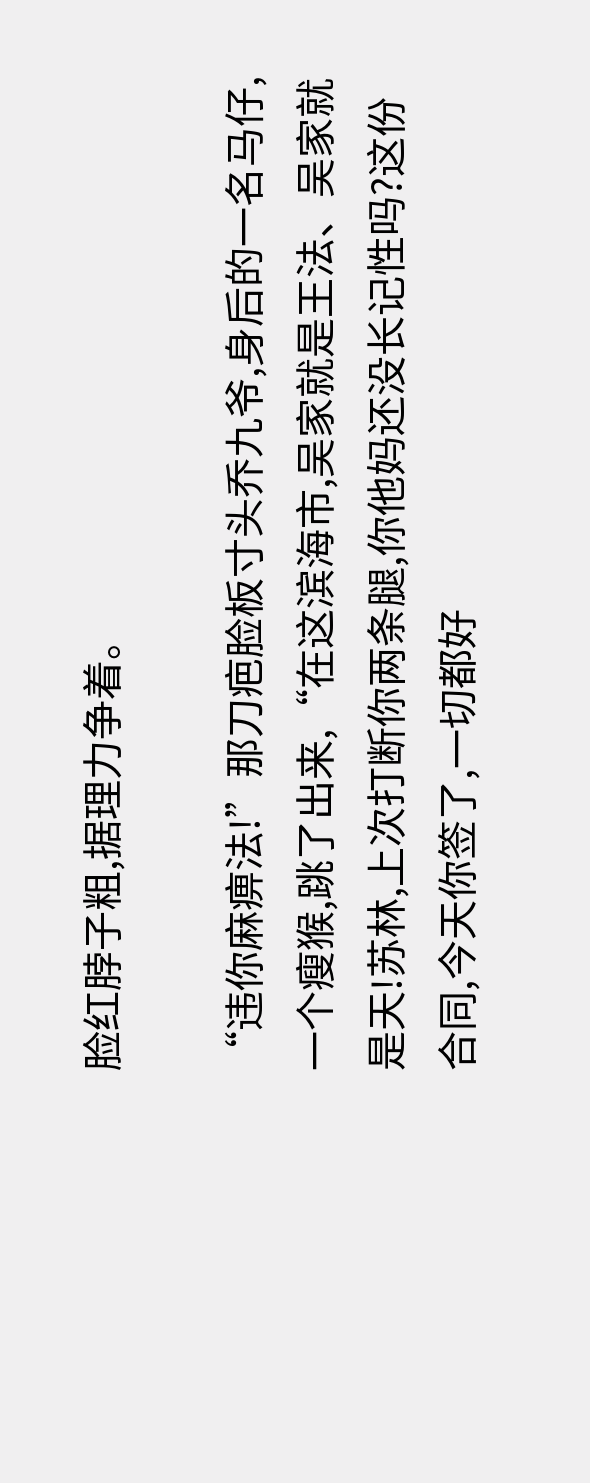脸红脖子粗,据理力争着。

“违你麻痹法!”那刀疤脸板寸头乔九爷,身后的一名马仔,一个瘦猴,跳了出来,“在这滨海市,吴家就是王法、吴家就是天!苏林,上次打断你两条腿,你他妈还没长记性吗?这份合同,今天你签了,一切都好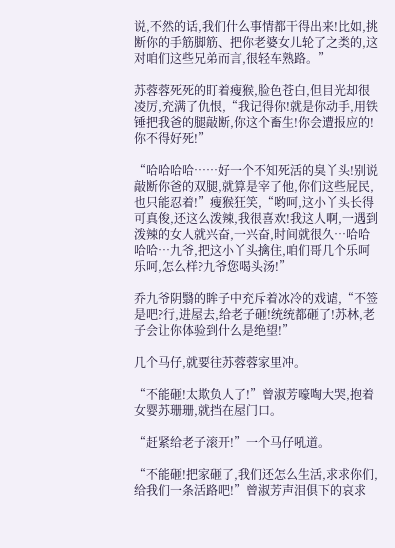说,不然的话,我们什么事情都干得出来!比如,挑断你的手筋脚筋、把你老婆女儿轮了之类的,这对咱们这些兄弟而言,很轻车熟路。”

苏蓉蓉死死的盯着瘦猴,脸色苍白,但目光却很凌厉,充满了仇恨,“我记得你!就是你动手,用铁锤把我爸的腿敲断,你这个畜生!你会遭报应的!你不得好死!”

“哈哈哈哈……好一个不知死活的臭丫头!别说敲断你爸的双腿,就算是宰了他,你们这些屁民,也只能忍着!”瘦猴狂笑,“哟呵,这小丫头长得可真俊,还这么泼辣,我很喜欢!我这人啊,一遇到泼辣的女人就兴奋,一兴奋,时间就很久…哈哈哈哈…九爷,把这小丫头擒住,咱们哥几个乐呵乐呵,怎么样?九爷您喝头汤!”

乔九爷阴翳的眸子中充斥着冰冷的戏谑,“不签是吧?行,进屋去,给老子砸!统统都砸了!苏林,老子会让你体验到什么是绝望!”

几个马仔,就要往苏蓉蓉家里冲。

“不能砸!太欺负人了!”曾淑芳嚎啕大哭,抱着女婴苏珊珊,就挡在屋门口。

“赶紧给老子滚开!”一个马仔吼道。

“不能砸!把家砸了,我们还怎么生活,求求你们,给我们一条活路吧!”曾淑芳声泪俱下的哀求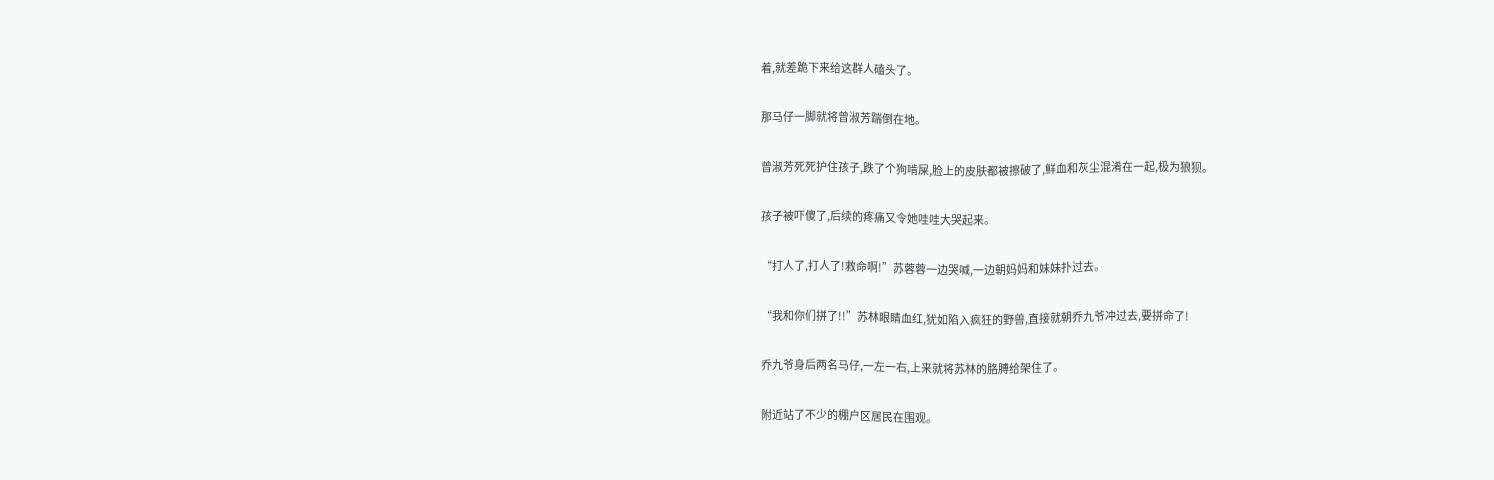着,就差跪下来给这群人磕头了。

那马仔一脚就将曾淑芳踹倒在地。

曾淑芳死死护住孩子,跌了个狗啃屎,脸上的皮肤都被擦破了,鲜血和灰尘混淆在一起,极为狼狈。

孩子被吓傻了,后续的疼痛又令她哇哇大哭起来。

“打人了,打人了!救命啊!”苏蓉蓉一边哭喊,一边朝妈妈和妹妹扑过去。

“我和你们拼了!!”苏林眼睛血红,犹如陷入疯狂的野兽,直接就朝乔九爷冲过去,要拼命了!

乔九爷身后两名马仔,一左一右,上来就将苏林的胳膊给架住了。

附近站了不少的棚户区居民在围观。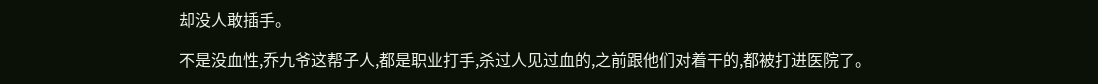却没人敢插手。

不是没血性,乔九爷这帮子人,都是职业打手,杀过人见过血的,之前跟他们对着干的,都被打进医院了。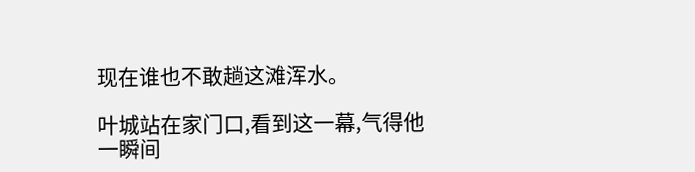现在谁也不敢趟这滩浑水。

叶城站在家门口,看到这一幕,气得他一瞬间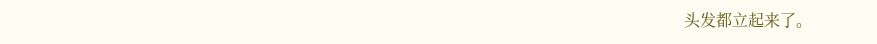头发都立起来了。